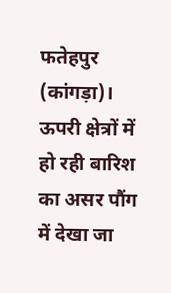फतेहपुर (कांगड़ा)। ऊपरी क्षेत्रों में हो रही बारिश का असर पौंग में देखा जा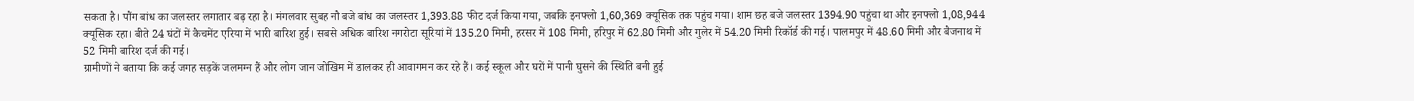सकता है। पौंग बांध का जलस्तर लगातार बढ़ रहा है। मंगलवार सुबह नौ बजे बांध का जलस्तर 1,393.88 फीट दर्ज किया गया, जबकि इनफ्लो 1,60,369 क्यूसिक तक पहुंच गया। शाम छह बजे जलस्तर 1394.90 पहुंचा था और इनफ्लो 1,08,944 क्यूसिक रहा। बीते 24 घंटों में कैचमेंट एरिया में भारी बारिश हुई। सबसे अधिक बारिश नगरोटा सूरियां में 135.20 मिमी, हरसर में 108 मिमी, हरिपुर में 62.80 मिमी और गुलेर में 54.20 मिमी रिकॉर्ड की गई। पालमपुर में 48.60 मिमी और बैजनाथ में 52 मिमी बारिश दर्ज की गई।
ग्रामीणों ने बताया कि कई जगह सड़कें जलमग्न हैं और लोग जान जोखिम में डालकर ही आवागमन कर रहे हैं। कई स्कूल और घरों में पानी घुसने की स्थिति बनी हुई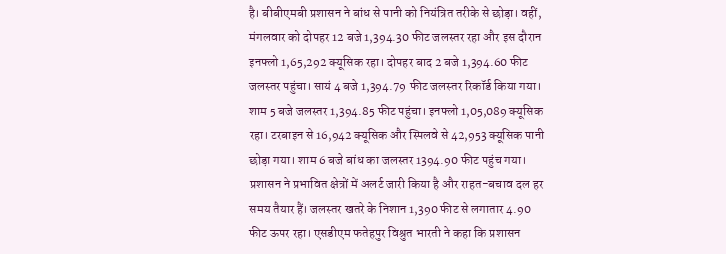है। बीबीएमबी प्रशासन ने बांध से पानी को नियंत्रित तरीके से छोड़ा। वहीं, मंगलवार को दोपहर 12 बजे 1,394.30 फीट जलस्तर रहा और इस दौरान इनफ्लो 1,65,292 क्यूसिक रहा। दोपहर बाद 2 बजे 1,394.60 फीट जलस्तर पहुंचा। सायं 4 बजे 1,394.79 फीट जलस्तर रिकॉर्ड किया गया। शाम 5 बजे जलस्तर 1,394.85 फीट पहुंचा। इनफ्लो 1,05,089 क्यूसिक रहा। टरबाइन से 16,942 क्यूसिक और स्पिलवे से 42,953 क्यूसिक पानी छोड़ा गया। शाम 6 बजे बांध का जलस्तर 1394.90 फीट पहुंच गया। प्रशासन ने प्रभावित क्षेत्रों में अलर्ट जारी किया है और राहत-बचाव दल हर समय तैयार हैं। जलस्तर खतरे के निशान 1,390 फीट से लगातार 4.90 फीट ऊपर रहा। एसडीएम फतेहपुर विश्रुत भारती ने कहा कि प्रशासन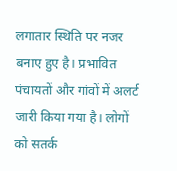लगातार स्थिति पर नजर बनाए हुए है। प्रभावित पंचायतों और गांवों में अलर्ट जारी किया गया है। लोगों को सतर्क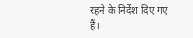रहने के निर्देश दिए गए हैं।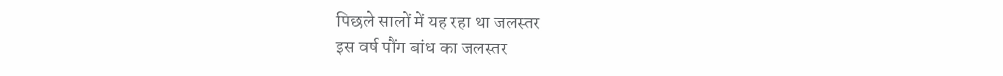पिछले सालों में यह रहा था जलस्तर
इस वर्ष पौंग बांध का जलस्तर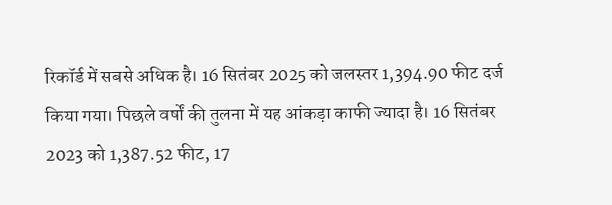रिकॉर्ड में सबसे अधिक है। 16 सितंबर 2025 को जलस्तर 1,394.90 फीट दर्ज किया गया। पिछले वर्षों की तुलना में यह आंकड़ा काफी ज्यादा है। 16 सितंबर 2023 को 1,387.52 फीट, 17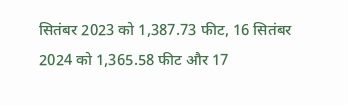सितंबर 2023 को 1,387.73 फीट, 16 सितंबर 2024 को 1,365.58 फीट और 17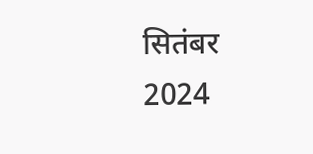सितंबर 2024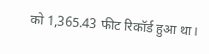को 1,365.43 फीट रिकॉर्ड हुआ था।